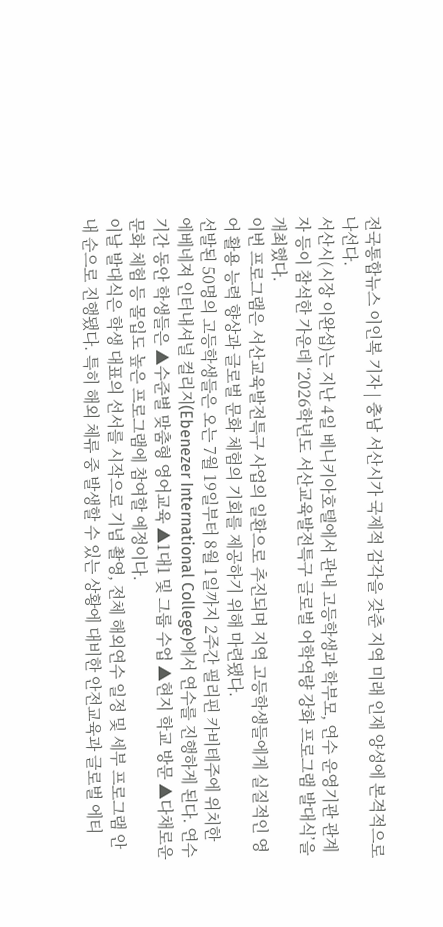전국통합뉴스 이인복 기자 | 충남 서산시가 국제적 감각을 갖춘 지역 미래 인재 양성에 본격적으로 나선다.
서산시(시장 이완섭)는 지난 4일 베니키아호텔에서 관내 고등학생과 학부모, 연수 운영기관 관계자 등이 참석한 가운데 ‘2026학년도 서산교육발전특구 글로벌 어학역량 강화 프로그램 발대식’을 개최했다.
이번 프로그램은 서산교육발전특구 사업의 일환으로 추진되며 지역 고등학생들에게 실질적인 영어 활용 능력 향상과 글로벌 문화 체험의 기회를 제공하기 위해 마련됐다.
선발된 50명의 고등학생들은 오는 7월 19일부터 8월 1일까지 2주간 필리핀 카비테주에 위치한 에베네져 인터내셔널 컬리지(Ebenezer International College)에서 연수를 진행하게 된다. 연수 기간 동안 학생들은 ▲수준별 맞춤형 영어교육 ▲1대1 및 그룹 수업 ▲현지 학교 방문 ▲다채로운 문화 체험 등 몰입도 높은 프로그램에 참여할 예정이다.
이날 발대식은 학생 대표의 선서를 시작으로 기념 촬영, 전체 해외연수 일정 및 세부 프로그램 안내 순으로 진행됐다. 특히 해외 체류 중 발생할 수 있는 상황에 대비한 안전교육과 글로벌 에티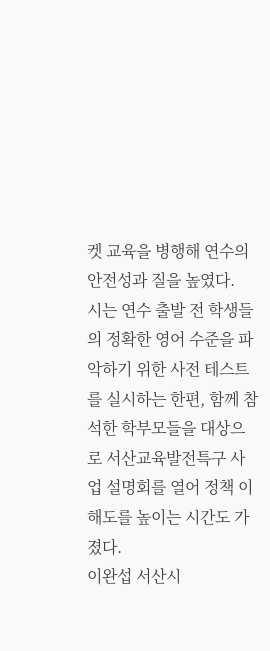켓 교육을 병행해 연수의 안전성과 질을 높였다.
시는 연수 출발 전 학생들의 정확한 영어 수준을 파악하기 위한 사전 테스트를 실시하는 한편, 함께 참석한 학부모들을 대상으로 서산교육발전특구 사업 설명회를 열어 정책 이해도를 높이는 시간도 가졌다.
이완섭 서산시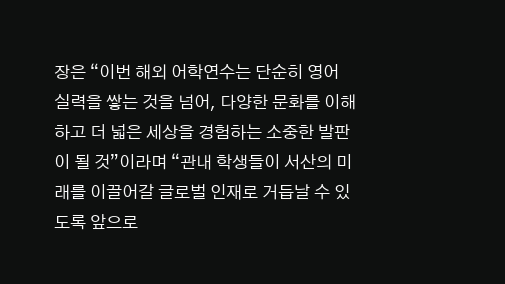장은 “이번 해외 어학연수는 단순히 영어 실력을 쌓는 것을 넘어, 다양한 문화를 이해하고 더 넓은 세상을 경험하는 소중한 발판이 될 것”이라며 “관내 학생들이 서산의 미래를 이끌어갈 글로벌 인재로 거듭날 수 있도록 앞으로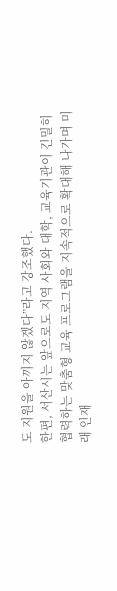도 지원을 아끼지 않겠다”라고 강조했다.
한편, 서산시는 앞으로도 지역 사회와 대학, 교육기관이 긴밀히 협력하는 맞춤형 교육 프로그램을 지속적으로 확대해 나가며 미래 인재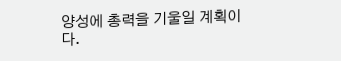양성에 총력을 기울일 계획이다.